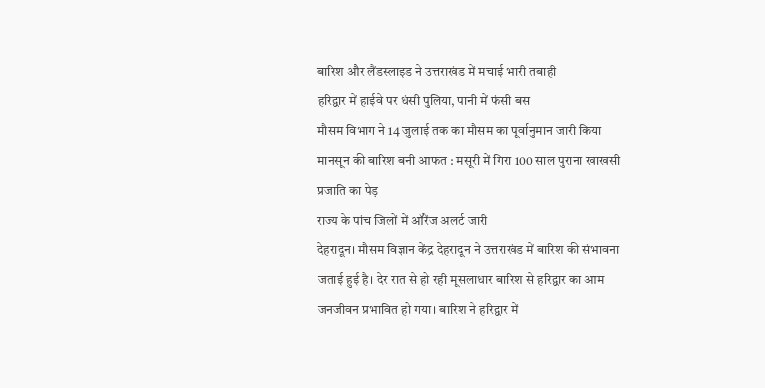बारिश और लैंडस्लाइड ने उत्तराखंड में मचाई भारी तबाही
हरिद्वार में हाईवे पर धंसी पुलिया, पानी में फंसी बस
मौसम विभाग ने 14 जुलाई तक का मौसम का पूर्वानुमान जारी किया
मानसून की बारिश बनी आफत : मसूरी में गिरा 100 साल पुराना खाखसी प्रजाति का पेड़
राज्य के पांच जिलों में ऑरेंज अलर्ट जारी
देहरादून। मौसम विज्ञान केंद्र देहरादून ने उत्तराखंड में बारिश की संभावना जताई हुई है। देर रात से हो रही मूसलाधार बारिश से हरिद्वार का आम जनजीवन प्रभावित हो गया। बारिश ने हरिद्वार में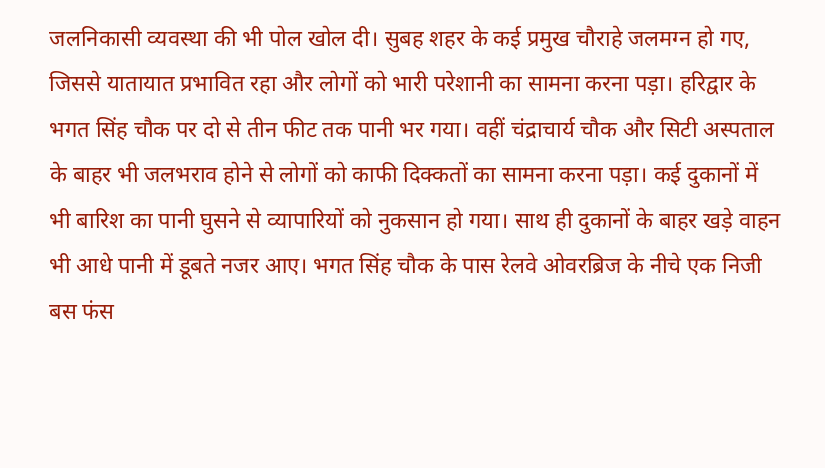जलनिकासी व्यवस्था की भी पोल खोल दी। सुबह शहर के कई प्रमुख चौराहे जलमग्न हो गए, जिससे यातायात प्रभावित रहा और लोगों को भारी परेशानी का सामना करना पड़ा। हरिद्वार के भगत सिंह चौक पर दो से तीन फीट तक पानी भर गया। वहीं चंद्राचार्य चौक और सिटी अस्पताल के बाहर भी जलभराव होने से लोगों को काफी दिक्कतों का सामना करना पड़ा। कई दुकानों में भी बारिश का पानी घुसने से व्यापारियों को नुकसान हो गया। साथ ही दुकानों के बाहर खड़े वाहन भी आधे पानी में डूबते नजर आए। भगत सिंह चौक के पास रेलवे ओवरब्रिज के नीचे एक निजी बस फंस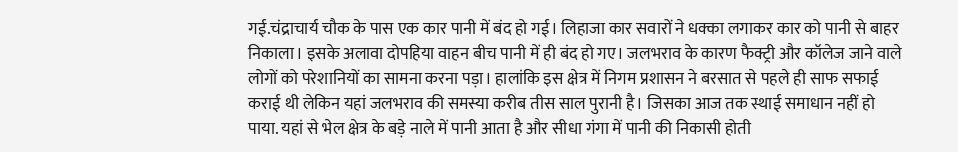गई.चंद्राचार्य चौक के पास एक कार पानी में बंद हो गई। लिहाजा कार सवारों ने धक्का लगाकर कार को पानी से बाहर निकाला। इसके अलावा दोपहिया वाहन बीच पानी में ही बंद हो गए। जलभराव के कारण फैक्ट्री और कॉलेज जाने वाले लोगों को परेशानियों का सामना करना पड़ा। हालांकि इस क्षेत्र में निगम प्रशासन ने बरसात से पहले ही साफ सफाई कराई थी लेकिन यहां जलभराव की समस्या करीब तीस साल पुरानी है। जिसका आज तक स्थाई समाधान नहीं हो पाया. यहां से भेल क्षेत्र के बड़े नाले में पानी आता है और सीधा गंगा में पानी की निकासी होती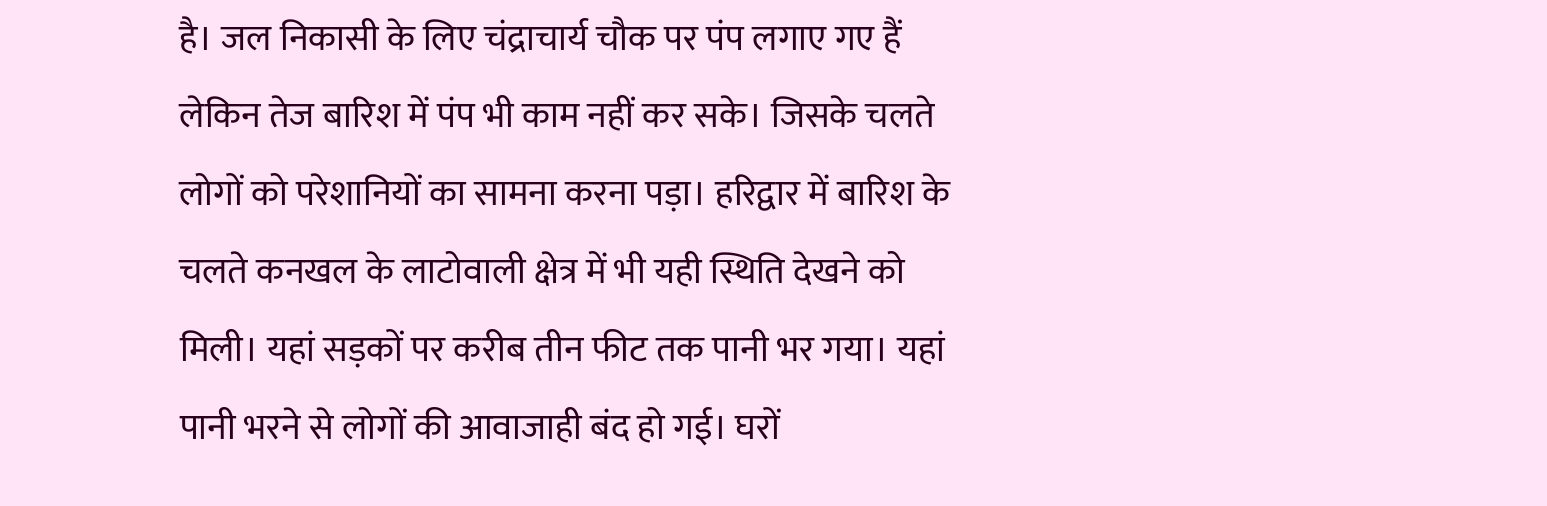है। जल निकासी के लिए चंद्राचार्य चौक पर पंप लगाए गए हैं लेकिन तेज बारिश में पंप भी काम नहीं कर सके। जिसके चलते लोगों को परेशानियों का सामना करना पड़ा। हरिद्वार में बारिश के चलते कनखल के लाटोवाली क्षेत्र में भी यही स्थिति देखने को मिली। यहां सड़कों पर करीब तीन फीट तक पानी भर गया। यहां पानी भरने से लोगों की आवाजाही बंद हो गई। घरों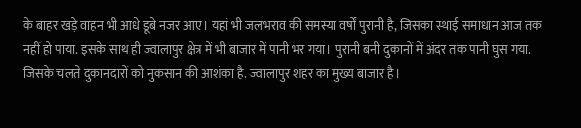के बाहर खड़े वाहन भी आधे डूबे नजर आए। यहां भी जलभराव की समस्या वर्षों पुरानी है, जिसका स्थाई समाधान आज तक नहीं हो पाया. इसके साथ ही ज्वालापुर क्षेत्र में भी बाजार में पानी भर गया। पुरानी बनी दुकानों में अंदर तक पानी घुस गया. जिसके चलते दुकानदारों को नुकसान की आशंका है. ज्वालापुर शहर का मुख्य बाजार है।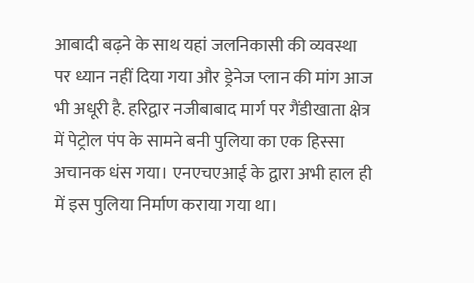आबादी बढ़ने के साथ यहां जलनिकासी की व्यवस्था पर ध्यान नहीं दिया गया और ड्रेनेज प्लान की मांग आज भी अधूरी है. हरिद्वार नजीबाबाद मार्ग पर गैंडीखाता क्षेत्र में पेट्रोल पंप के सामने बनी पुलिया का एक हिस्सा अचानक धंस गया। एनएचएआई के द्वारा अभी हाल ही में इस पुलिया निर्माण कराया गया था।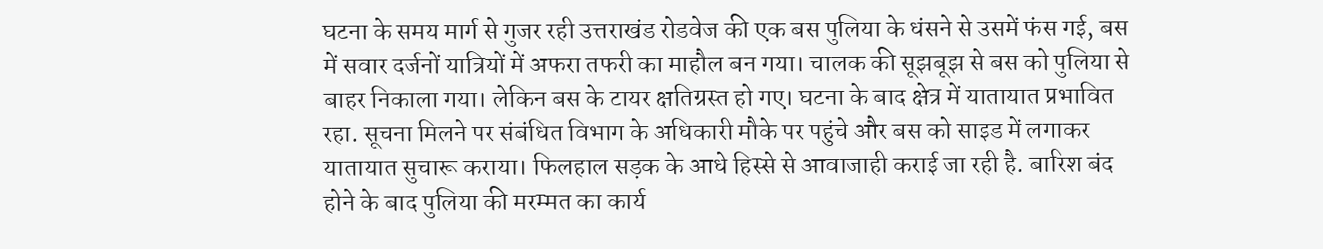घटना के समय मार्ग से गुजर रही उत्तराखंड रोडवेज की एक बस पुलिया के धंसने से उसमें फंस गई, बस में सवार दर्जनों यात्रियों में अफरा तफरी का माहौल बन गया। चालक की सूझबूझ से बस को पुलिया से बाहर निकाला गया। लेकिन बस के टायर क्षतिग्रस्त हो गए। घटना के बाद क्षेत्र में यातायात प्रभावित रहा. सूचना मिलने पर संबंधित विभाग के अधिकारी मौके पर पहुंचे और बस को साइड में लगाकर यातायात सुचारू कराया। फिलहाल सड़क के आधे हिस्से से आवाजाही कराई जा रही है. बारिश बंद होने के बाद पुलिया की मरम्मत का कार्य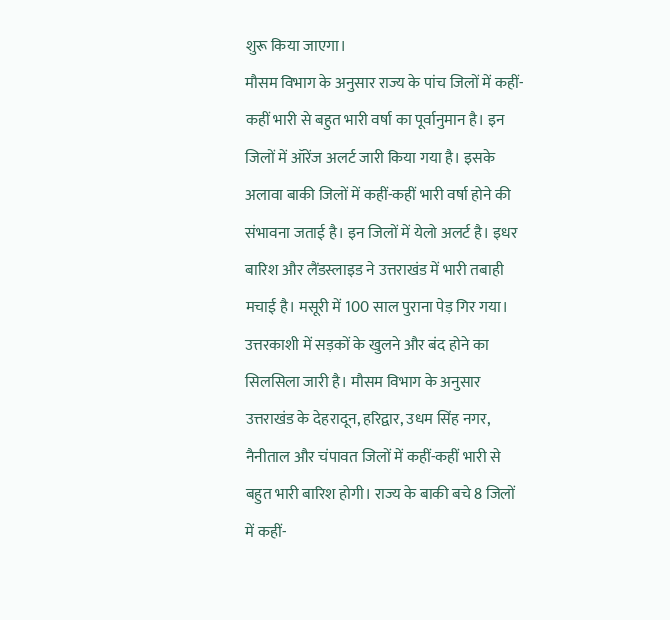शुरू किया जाएगा।
मौसम विभाग के अनुसार राज्य के पांच जिलों में कहीं-कहीं भारी से बहुत भारी वर्षा का पूर्वानुमान है। इन जिलों में ऑरेंज अलर्ट जारी किया गया है। इसके अलावा बाकी जिलों में कहीं-कहीं भारी वर्षा होने की संभावना जताई है। इन जिलों में येलो अलर्ट है। इधर बारिश और लैंडस्लाइड ने उत्तराखंड में भारी तबाही मचाई है। मसूरी में 100 साल पुराना पेड़ गिर गया। उत्तरकाशी में सड़कों के खुलने और बंद होने का सिलसिला जारी है। मौसम विभाग के अनुसार उत्तराखंड के देहरादून, हरिद्वार, उधम सिंह नगर, नैनीताल और चंपावत जिलों में कहीं-कहीं भारी से बहुत भारी बारिश होगी। राज्य के बाकी बचे 8 जिलों में कहीं-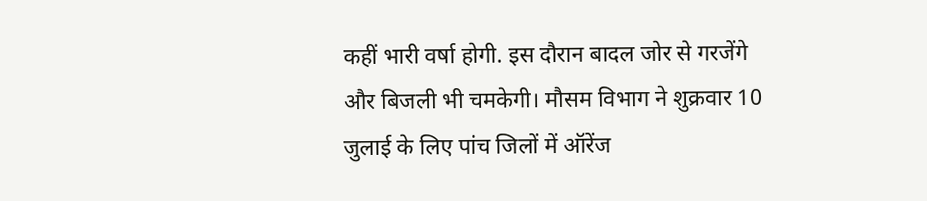कहीं भारी वर्षा होगी. इस दौरान बादल जोर से गरजेंगे और बिजली भी चमकेगी। मौसम विभाग ने शुक्रवार 10 जुलाई के लिए पांच जिलों में ऑरेंज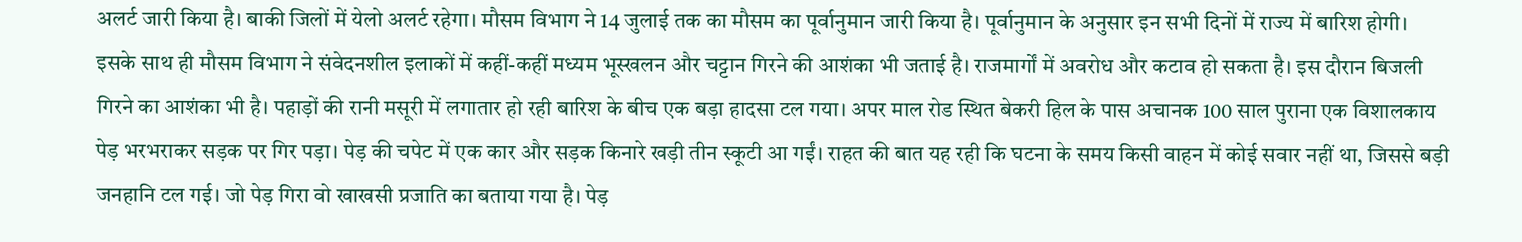अलर्ट जारी किया है। बाकी जिलों में येलो अलर्ट रहेगा। मौसम विभाग ने 14 जुलाई तक का मौसम का पूर्वानुमान जारी किया है। पूर्वानुमान के अनुसार इन सभी दिनों में राज्य में बारिश होगी। इसके साथ ही मौसम विभाग ने संवेदनशील इलाकों में कहीं-कहीं मध्यम भूस्खलन और चट्टान गिरने की आशंका भी जताई है। राजमार्गों में अवरोध और कटाव हो सकता है। इस दौरान बिजली गिरने का आशंका भी है। पहाड़ों की रानी मसूरी में लगातार हो रही बारिश के बीच एक बड़ा हादसा टल गया। अपर माल रोड स्थित बेकरी हिल के पास अचानक 100 साल पुराना एक विशालकाय पेड़ भरभराकर सड़क पर गिर पड़ा। पेड़ की चपेट में एक कार और सड़क किनारे खड़ी तीन स्कूटी आ गईं। राहत की बात यह रही कि घटना के समय किसी वाहन में कोई सवार नहीं था, जिससे बड़ी जनहानि टल गई। जो पेड़ गिरा वो खाखसी प्रजाति का बताया गया है। पेड़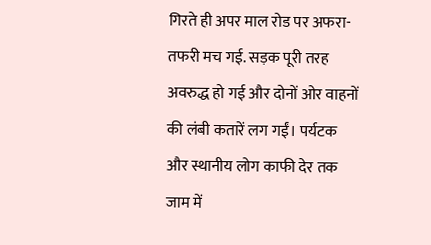गिरते ही अपर माल रोड पर अफरा-तफरी मच गई. सड़क पूरी तरह अवरुद्ध हो गई और दोनों ओर वाहनों की लंबी कतारें लग गईं। पर्यटक और स्थानीय लोग काफी देर तक जाम में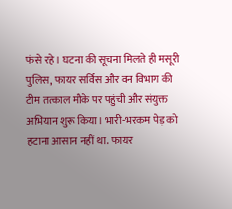फंसे रहे। घटना की सूचना मिलते ही मसूरी पुलिस, फायर सर्विस और वन विभाग की टीम तत्काल मौके पर पहुंची और संयुक्त अभियान शुरू किया। भारी-भरकम पेड़ को हटाना आसान नहीं था. फायर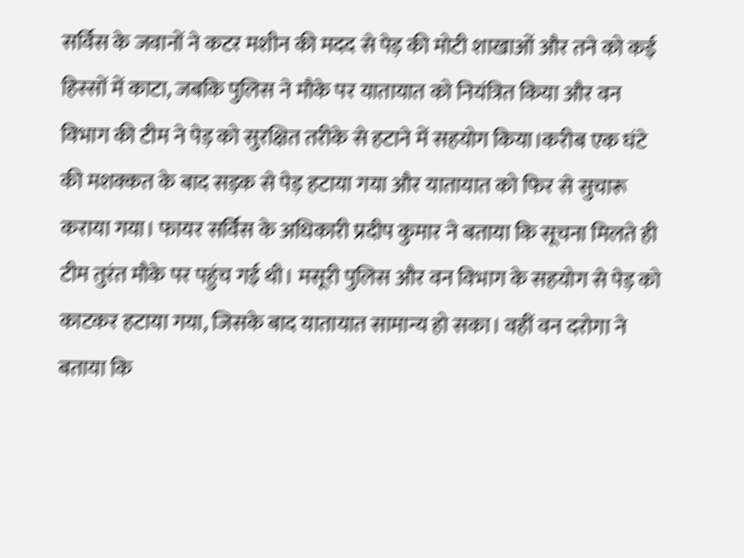सर्विस के जवानों ने कटर मशीन की मदद से पेड़ की मोटी शाखाओं और तने को कई हिस्सों में काटा, जबकि पुलिस ने मौके पर यातायात को नियंत्रित किया और वन विभाग की टीम ने पेड़ को सुरक्षित तरीके से हटाने में सहयोग किया।करीब एक घंटे की मशक्कत के बाद सड़क से पेड़ हटाया गया और यातायात को फिर से सुचारू कराया गया। फायर सर्विस के अधिकारी प्रदीप कुमार ने बताया कि सूचना मिलते ही टीम तुरंत मौके पर पहुंच गई थी। मसूरी पुलिस और वन विभाग के सहयोग से पेड़ को काटकर हटाया गया, जिसके बाद यातायात सामान्य हो सका। वहीं वन दरोगा ने बताया कि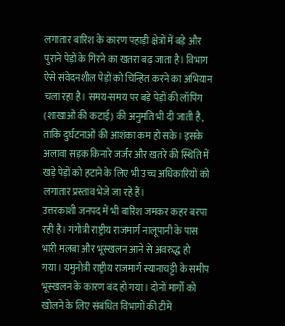लगातार बारिश के कारण पहाड़ी क्षेत्रों में बड़े और पुराने पेड़ों के गिरने का खतरा बढ़ जाता है। विभाग ऐसे संवेदनशील पेड़ों को चिन्हित करने का अभियान चला रहा है। समय-समय पर बड़े पेड़ों की लॉपिंग (शाखाओं की कटाई) की अनुमति भी दी जाती है, ताकि दुर्घटनाओं की आशंका कम हो सके। इसके अलावा सड़क किनारे जर्जर और खतरे की स्थिति में खड़े पेड़ों को हटाने के लिए भी उच्च अधिकारियों को लगातार प्रस्ताव भेजे जा रहे हैं।
उत्तरकाशी जनपद में भी बारिश जमकर कहर बरपा रही है। गंगोत्री राष्ट्रीय राजमार्ग नालूपानी के पास भारी मलबा और भूस्खलन आने से अवरुद्ध हो गया। यमुनोत्री राष्ट्रीय राजमार्ग स्यानाचट्टी के समीप भूस्खलन के कारण बंद हो गया। दोनों मार्गों को खोलने के लिए संबंधित विभागों की टीमें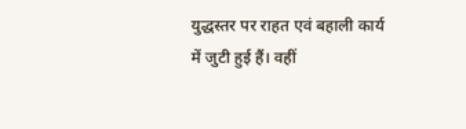युद्धस्तर पर राहत एवं बहाली कार्य में जुटी हुई हैं। वहीं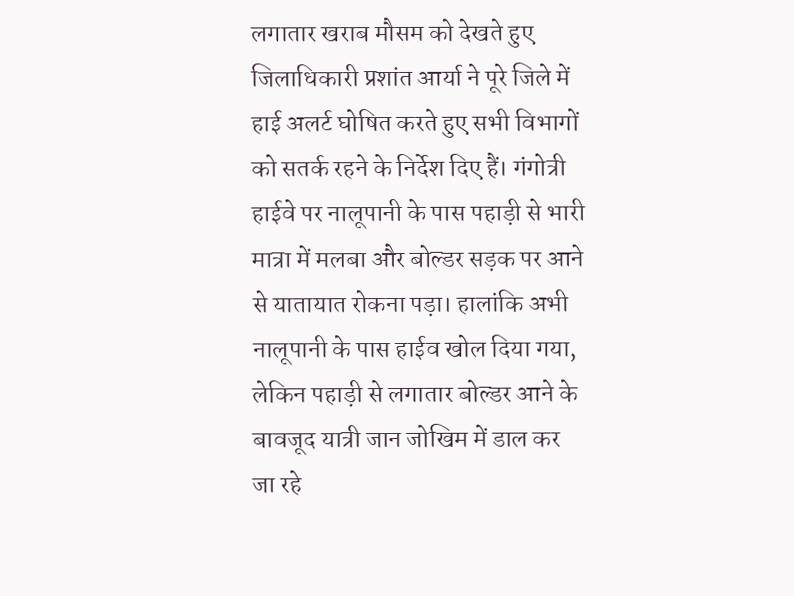लगातार खराब मौसम को देखते हुए जिलाधिकारी प्रशांत आर्या ने पूरे जिले में हाई अलर्ट घोषित करते हुए सभी विभागों को सतर्क रहने के निर्देश दिए हैं। गंगोत्री हाईवे पर नालूपानी के पास पहाड़ी से भारी मात्रा में मलबा और बोल्डर सड़क पर आने से यातायात रोकना पड़ा। हालांकि अभी नालूपानी के पास हाईव खोल दिया गया, लेकिन पहाड़ी से लगातार बोल्डर आने के बावजूद यात्री जान जोखिम में डाल कर जा रहे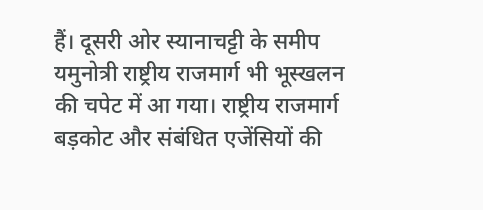हैं। दूसरी ओर स्यानाचट्टी के समीप यमुनोत्री राष्ट्रीय राजमार्ग भी भूस्खलन की चपेट में आ गया। राष्ट्रीय राजमार्ग बड़कोट और संबंधित एजेंसियों की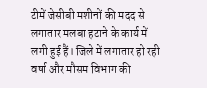टीमें जेसीबी मशीनों की मदद से लगातार मलबा हटाने के कार्य में लगी हुई हैं। जिले में लगातार हो रही वर्षा और मौसम विभाग की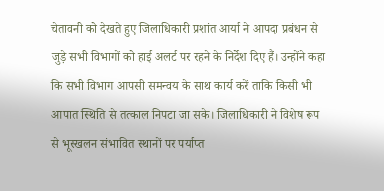चेतावनी को देखते हुए जिलाधिकारी प्रशांत आर्या ने आपदा प्रबंधन से जुड़े सभी विभागों को हाई अलर्ट पर रहने के निर्देश दिए हैं। उन्होंने कहा कि सभी विभाग आपसी समन्वय के साथ कार्य करें ताकि किसी भी आपात स्थिति से तत्काल निपटा जा सके। जिलाधिकारी ने विशेष रूप से भूस्खलन संभावित स्थानों पर पर्याप्त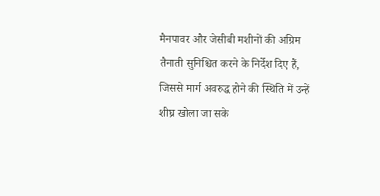मैनपावर और जेसीबी मशीनों की अग्रिम तैनाती सुनिश्चित करने के निर्देश दिए हैं, जिससे मार्ग अवरुद्ध होने की स्थिति में उन्हें शीघ्र खोला जा सके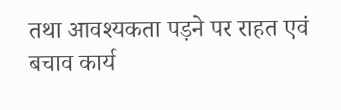तथा आवश्यकता पड़ने पर राहत एवं बचाव कार्य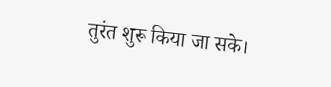तुरंत शुरू किया जा सके।